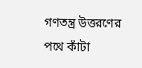গণতন্ত্র উত্তরণের পথে কাঁটা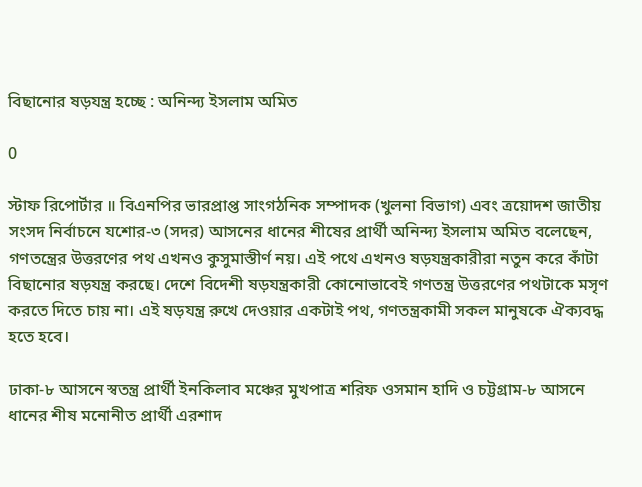বিছানোর ষড়যন্ত্র হচ্ছে : অনিন্দ্য ইসলাম অমিত

0

স্টাফ রিপোর্টার ॥ বিএনপির ভারপ্রাপ্ত সাংগঠনিক সম্পাদক (খুলনা বিভাগ) এবং ত্রয়োদশ জাতীয় সংসদ নির্বাচনে যশোর-৩ (সদর) আসনের ধানের শীষের প্রার্থী অনিন্দ্য ইসলাম অমিত বলেছেন, গণতন্ত্রের উত্তরণের পথ এখনও কুসুমাস্তীর্ণ নয়। এই পথে এখনও ষড়যন্ত্রকারীরা নতুন করে কাঁটা বিছানোর ষড়যন্ত্র করছে। দেশে বিদেশী ষড়যন্ত্রকারী কোনোভাবেই গণতন্ত্র উত্তরণের পথটাকে মসৃণ করতে দিতে চায় না। এই ষড়যন্ত্র রুখে দেওয়ার একটাই পথ, গণতন্ত্রকামী সকল মানুষকে ঐক্যবদ্ধ হতে হবে।

ঢাকা-৮ আসনে স্বতন্ত্র প্রার্থী ইনকিলাব মঞ্চের মুখপাত্র শরিফ ওসমান হাদি ও চট্টগ্রাম-৮ আসনে ধানের শীষ মনোনীত প্রার্থী এরশাদ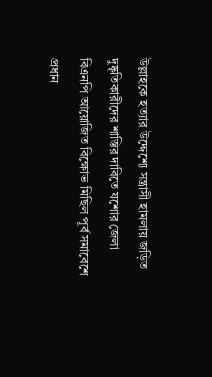উল্লাহকে হত্যার উদ্দেশ্যে সন্ত্রাসী হামলায় জড়িত দুষ্কৃতিকারীদের শাস্তির দাবিতে যশোর জেলা বিএনপি আয়োজিত বিক্ষোভ মিছিল পূর্ব সমাবেশে প্রধান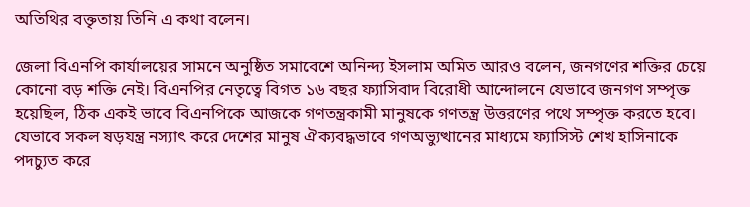অতিথির বক্তৃতায় তিনি এ কথা বলেন।

জেলা বিএনপি কার্যালয়ের সামনে অনুষ্ঠিত সমাবেশে অনিন্দ্য ইসলাম অমিত আরও বলেন, জনগণের শক্তির চেয়ে কোনো বড় শক্তি নেই। বিএনপির নেতৃত্বে বিগত ১৬ বছর ফ্যাসিবাদ বিরোধী আন্দোলনে যেভাবে জনগণ সম্পৃক্ত হয়েছিল, ঠিক একই ভাবে বিএনপিকে আজকে গণতন্ত্রকামী মানুষকে গণতন্ত্র উত্তরণের পথে সম্পৃক্ত করতে হবে। যেভাবে সকল ষড়যন্ত্র নস্যাৎ করে দেশের মানুষ ঐক্যবদ্ধভাবে গণঅভ্যুত্থানের মাধ্যমে ফ্যাসিস্ট শেখ হাসিনাকে পদচ্যুত করে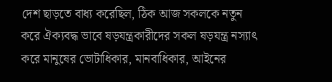দেশ ছাড়তে বাধ্য করেছিল, ঠিক আজ সকলকে নতুন করে ঐক্যবদ্ধ ভাবে ষড়যন্ত্রকারীদের সকল ষড়যন্ত্র নস্যাৎ করে মানুষের ভোটাধিকার, মানবাধিকার, আইনের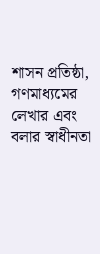শাসন প্রতিষ্ঠা, গণমাধ্যমের লেখার এবং বলার স্বাধীনতা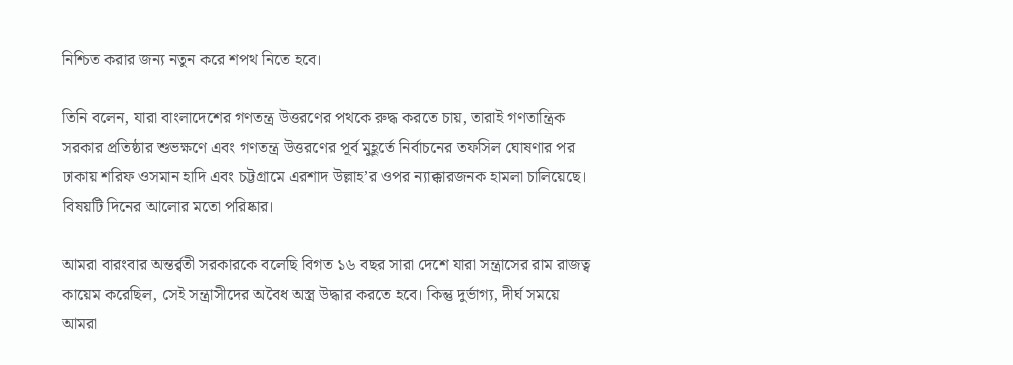নিশ্চিত করার জন্য নতুন করে শপথ নিতে হবে।

তিনি বলেন, যারা বাংলাদেশের গণতন্ত্র উত্তরণের পথকে রুদ্ধ করতে চায়, তারাই গণতান্ত্রিক সরকার প্রতিষ্ঠার শুভক্ষণে এবং গণতন্ত্র উত্তরণের পূর্ব মুহূর্তে নির্বাচনের তফসিল ঘোষণার পর ঢাকায় শরিফ ওসমান হাদি এবং চট্টগ্রামে এরশাদ উল্লাহ’র ওপর ন্যাক্কারজনক হামলা চালিয়েছে। বিষয়টি দিনের আলোর মতো পরিষ্কার।

আমরা বারংবার অন্তর্র্বতী সরকারকে বলেছি বিগত ১৬ বছর সারা দেশে যারা সন্ত্রাসের রাম রাজত্ব কায়েম করেছিল, সেই সন্ত্রাসীদের অবৈধ অস্ত্র উদ্ধার করতে হবে। কিন্তু দুর্ভাগ্য, দীর্ঘ সময়ে আমরা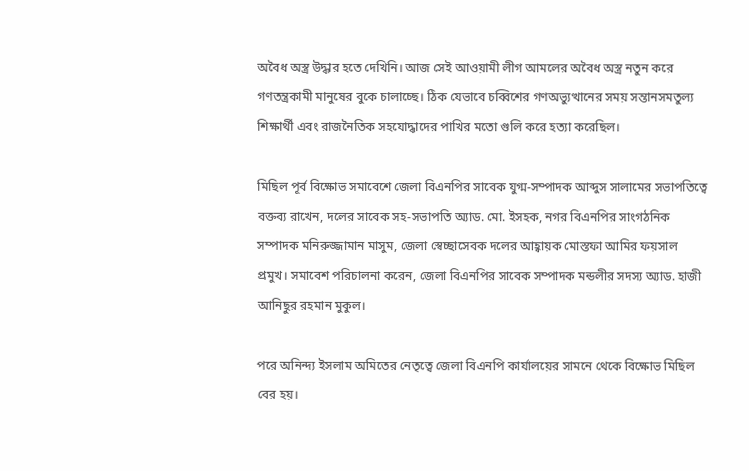অবৈধ অস্ত্র উদ্ধার হতে দেখিনি। আজ সেই আওয়ামী লীগ আমলের অবৈধ অস্ত্র নতুন করে গণতন্ত্রকামী মানুষের বুকে চালাচ্ছে। ঠিক যেভাবে চব্বিশের গণঅভ্যুত্থানের সময় সন্তানসমতুল্য শিক্ষার্থী এবং রাজনৈতিক সহযোদ্ধাদের পাখির মতো গুলি করে হত্যা করেছিল।

মিছিল পূর্ব বিক্ষোভ সমাবেশে জেলা বিএনপির সাবেক যুগ্ম-সম্পাদক আব্দুস সালামের সভাপতিত্বে বক্তব্য রাখেন, দলের সাবেক সহ-সভাপতি অ্যাড. মো. ইসহক, নগর বিএনপির সাংগঠনিক সম্পাদক মনিরুজ্জামান মাসুম, জেলা স্বেচ্ছাসেবক দলের আহ্বায়ক মোস্তফা আমির ফয়সাল প্রমুখ। সমাবেশ পরিচালনা করেন, জেলা বিএনপির সাবেক সম্পাদক মন্ডলীর সদস্য অ্যাড. হাজী আনিছুর রহমান মুকুল।

পরে অনিন্দ্য ইসলাম অমিতের নেতৃত্বে জেলা বিএনপি কার্যালয়ের সামনে থেকে বিক্ষোভ মিছিল বের হয়।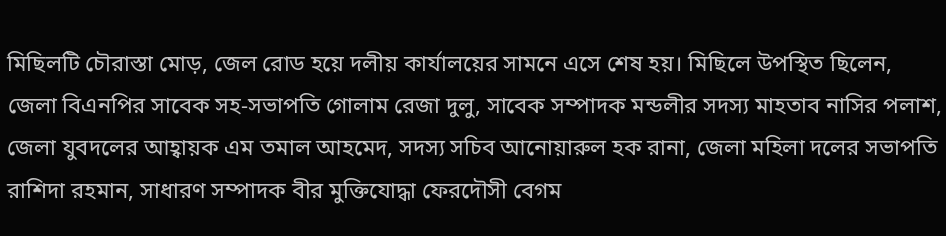মিছিলটি চৌরাস্তা মোড়, জেল রোড হয়ে দলীয় কার্যালয়ের সামনে এসে শেষ হয়। মিছিলে উপস্থিত ছিলেন, জেলা বিএনপির সাবেক সহ-সভাপতি গোলাম রেজা দুলু, সাবেক সম্পাদক মন্ডলীর সদস্য মাহতাব নাসির পলাশ, জেলা যুবদলের আহ্বায়ক এম তমাল আহমেদ, সদস্য সচিব আনোয়ারুল হক রানা, জেলা মহিলা দলের সভাপতি রাশিদা রহমান, সাধারণ সম্পাদক বীর মুক্তিযোদ্ধা ফেরদৌসী বেগম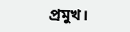প্রমুখ।